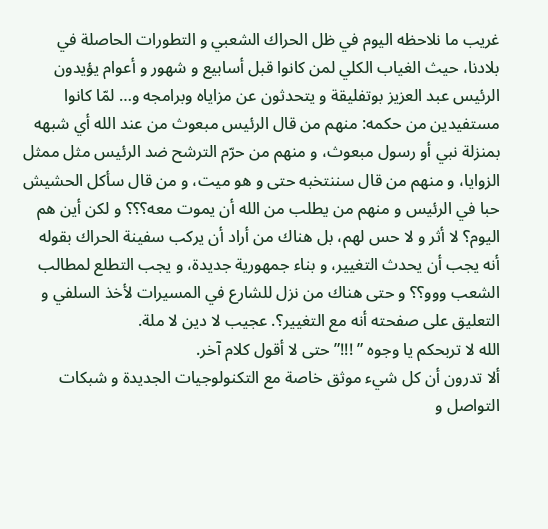غريب ما نلاحظه اليوم في ظل الحراك الشعبي و التطورات الحاصلة في بلادنا، حيث الغياب الكلي لمن كانوا قبل أسابيع و شهور و أعوام يؤيدون الرئيس عبد العزيز بوتفليقة و يتحدثون عن مزاياه وبرامجه و… لمّا كانوا مستفيدين من حكمه: منهم من قال الرئيس مبعوث من عند الله أي شبهه بمنزلة نبي أو رسول مبعوث، و منهم من حرّم الترشح ضد الرئيس مثل ممثل الزوايا، و منهم من قال سننتخبه حتى و هو ميت، و من قال سأكل الحشيش حبا في الرئيس و منهم من يطلب من الله أن يموت معه؟؟؟ و لكن أين هم اليوم؟ لا أثر و لا حس لهم، بل هناك من أراد أن يركب سفينة الحراك بقوله أنه يجب أن يحدث التغيير، و بناء جمهورية جديدة، و يجب التطلع لمطالب الشعب ووو؟؟ و حتى هناك من نزل للشارع في المسيرات لأخذ السلفي و التعليق على صفحته أنه مع التغيير؟. عجيب لا دين لا ملة.
الله لا تربحكم يا وجوه ” !!!” حتى لا أقول كلام آخر.
ألا تدرون أن كل شيء موثق خاصة مع التكنولوجيات الجديدة و شبكات التواصل و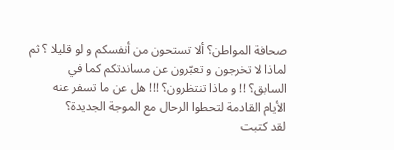صحافة المواطن؟ ألا تستحون من أنفسكم و لو قليلا ؟ ثم لماذا لا تخرجون و تعبّرون عن مساندتكم كما في السابق؟ !! و ماذا تنتظرون؟ !!! هل عن ما تسفر عنه الأيام القادمة لتحطوا الرحال مع الموجة الجديدة؟
لقد كتبت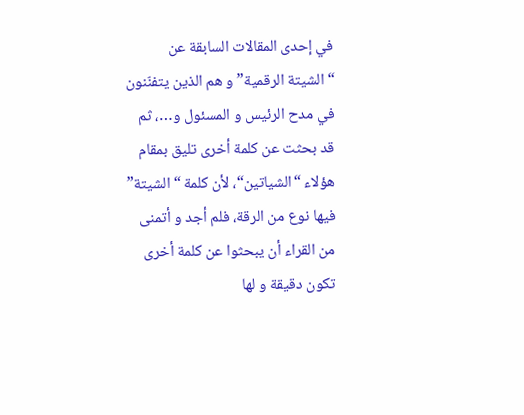في إحدى المقالات السابقة عن “الشيتة الرقمية” و هم الذين يتفنّنون في مدح الرئيس و المسئول و…، ثم قد بحثت عن كلمة أخرى تليق بمقام هؤلاء “الشياتين“، لأن كلمة “الشيتة” فيها نوع من الرقة، فلم أجد و أتمنى من القراء أن يبحثوا عن كلمة أخرى تكون دقيقة و لها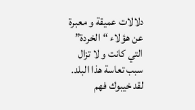دلالات عميقة و معبرة عن هؤلاء “الخردة” التي كانت و لا تزال سبب تعاسة هذا البلد. لقد خيبوك فهم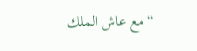“مع عاش الملك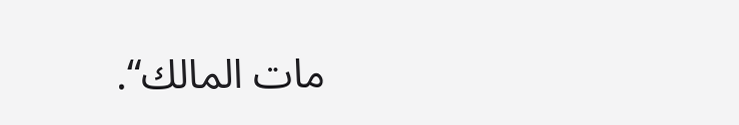مات المالك“.